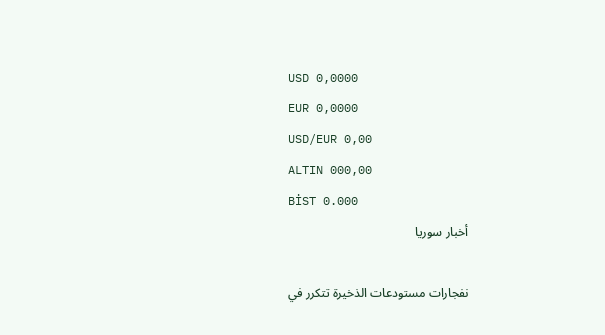USD 0,0000
EUR 0,0000
USD/EUR 0,00
ALTIN 000,00
BİST 0.000
أخبار سوريا

نفجارات مستودعات الذخيرة تتكرر في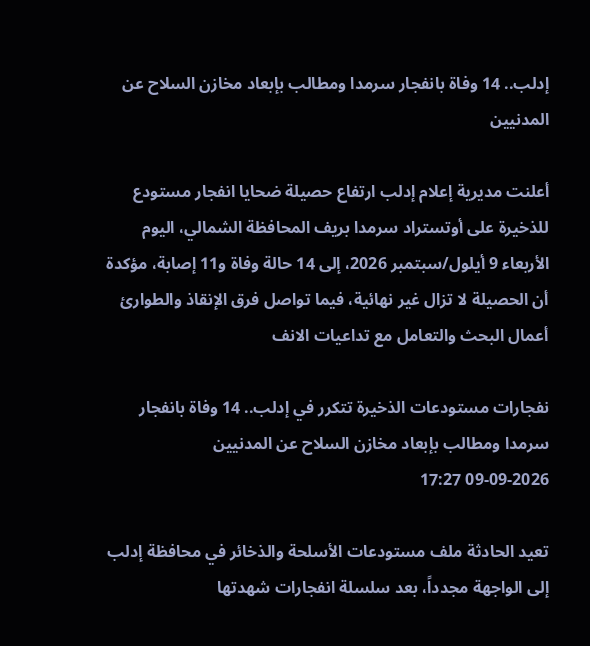إدلب.. 14 وفاة بانفجار سرمدا ومطالب بإبعاد مخازن السلاح عن المدنيين

أعلنت مديرية إعلام إدلب ارتفاع حصيلة ضحايا انفجار مستودع للذخيرة على أوتستراد سرمدا بريف المحافظة الشمالي، اليوم الأربعاء 9 أيلول/سبتمبر 2026، إلى 14 حالة وفاة و11 إصابة، مؤكدة أن الحصيلة لا تزال غير نهائية، فيما تواصل فرق الإنقاذ والطوارئ أعمال البحث والتعامل مع تداعيات الانف

نفجارات مستودعات الذخيرة تتكرر في إدلب.. 14 وفاة بانفجار سرمدا ومطالب بإبعاد مخازن السلاح عن المدنيين
09-09-2026 17:27

تعيد الحادثة ملف مستودعات الأسلحة والذخائر في محافظة إدلب إلى الواجهة مجدداً، بعد سلسلة انفجارات شهدتها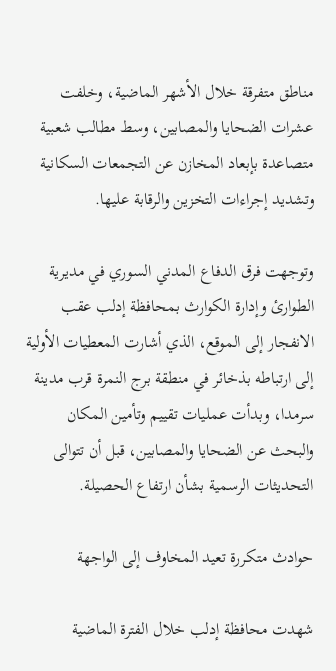مناطق متفرقة خلال الأشهر الماضية، وخلفت عشرات الضحايا والمصابين، وسط مطالب شعبية متصاعدة بإبعاد المخازن عن التجمعات السكانية وتشديد إجراءات التخزين والرقابة عليها.

وتوجهت فرق الدفاع المدني السوري في مديرية الطوارئ وإدارة الكوارث بمحافظة إدلب عقب الانفجار إلى الموقع، الذي أشارت المعطيات الأولية إلى ارتباطه بذخائر في منطقة برج النمرة قرب مدينة سرمدا، وبدأت عمليات تقييم وتأمين المكان والبحث عن الضحايا والمصابين، قبل أن تتوالى التحديثات الرسمية بشأن ارتفاع الحصيلة.

حوادث متكررة تعيد المخاوف إلى الواجهة

شهدت محافظة إدلب خلال الفترة الماضية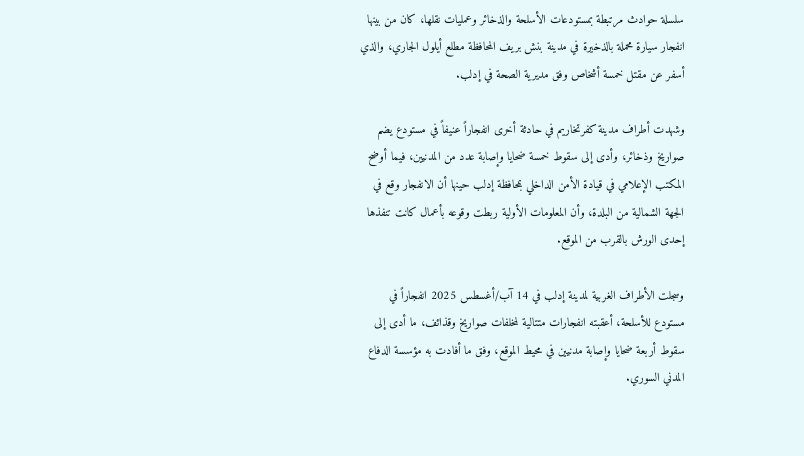سلسلة حوادث مرتبطة بمستودعات الأسلحة والذخائر وعمليات نقلها، كان من بينها انفجار سيارة محملة بالذخيرة في مدينة بنش بريف المحافظة مطلع أيلول الجاري، والذي أسفر عن مقتل خمسة أشخاص وفق مديرية الصحة في إدلب.

وشهدت أطراف مدينة كفرتخاريم في حادثة أخرى انفجاراً عنيفاً في مستودع يضم صواريخ وذخائر، وأدى إلى سقوط خمسة ضحايا وإصابة عدد من المدنيين، فيما أوضح المكتب الإعلامي في قيادة الأمن الداخلي بمحافظة إدلب حينها أن الانفجار وقع في الجهة الشمالية من البلدة، وأن المعلومات الأولية ربطت وقوعه بأعمال كانت تنفذها إحدى الورش بالقرب من الموقع.

وسجلت الأطراف الغربية لمدينة إدلب في 14 آب/أغسطس 2025 انفجاراً في مستودع للأسلحة، أعقبته انفجارات متتالية لمخلفات صواريخ وقذائف، ما أدى إلى سقوط أربعة ضحايا وإصابة مدنيين في محيط الموقع، وفق ما أفادت به مؤسسة الدفاع المدني السوري.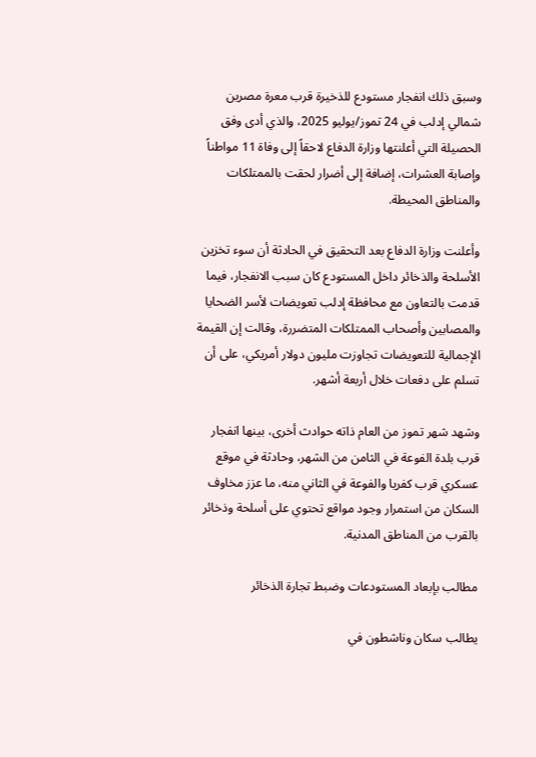وسبق ذلك انفجار مستودع للذخيرة قرب معرة مصرين شمالي إدلب في 24 تموز/يوليو 2025، والذي أدى وفق الحصيلة التي أعلنتها وزارة الدفاع لاحقاً إلى وفاة 11 مواطناً وإصابة العشرات، إضافة إلى أضرار لحقت بالممتلكات والمناطق المحيطة.

وأعلنت وزارة الدفاع بعد التحقيق في الحادثة أن سوء تخزين الأسلحة والذخائر داخل المستودع كان سبب الانفجار، فيما قدمت بالتعاون مع محافظة إدلب تعويضات لأسر الضحايا والمصابين وأصحاب الممتلكات المتضررة، وقالت إن القيمة الإجمالية للتعويضات تجاوزت مليون دولار أمريكي، على أن تسلم على دفعات خلال أربعة أشهر.

وشهد شهر تموز من العام ذاته حوادث أخرى، بينها انفجار قرب بلدة الفوعة في الثامن من الشهر، وحادثة في موقع عسكري قرب كفريا والفوعة في الثاني منه، ما عزز مخاوف السكان من استمرار وجود مواقع تحتوي على أسلحة وذخائر بالقرب من المناطق المدنية.

مطالب بإبعاد المستودعات وضبط تجارة الذخائر

يطالب سكان وناشطون في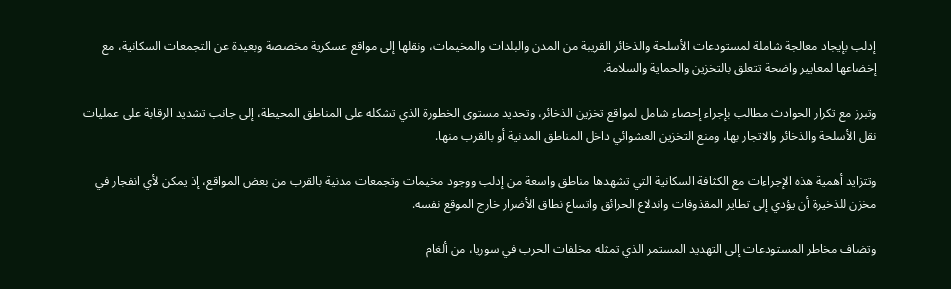إدلب بإيجاد معالجة شاملة لمستودعات الأسلحة والذخائر القريبة من المدن والبلدات والمخيمات، ونقلها إلى مواقع عسكرية مخصصة وبعيدة عن التجمعات السكانية، مع إخضاعها لمعايير واضحة تتعلق بالتخزين والحماية والسلامة.

وتبرز مع تكرار الحوادث مطالب بإجراء إحصاء شامل لمواقع تخزين الذخائر، وتحديد مستوى الخطورة الذي تشكله على المناطق المحيطة، إلى جانب تشديد الرقابة على عمليات نقل الأسلحة والذخائر والاتجار بها، ومنع التخزين العشوائي داخل المناطق المدنية أو بالقرب منها.

وتتزايد أهمية هذه الإجراءات مع الكثافة السكانية التي تشهدها مناطق واسعة من إدلب ووجود مخيمات وتجمعات مدنية بالقرب من بعض المواقع، إذ يمكن لأي انفجار في مخزن للذخيرة أن يؤدي إلى تطاير المقذوفات واندلاع الحرائق واتساع نطاق الأضرار خارج الموقع نفسه.

وتضاف مخاطر المستودعات إلى التهديد المستمر الذي تمثله مخلفات الحرب في سوريا، من ألغام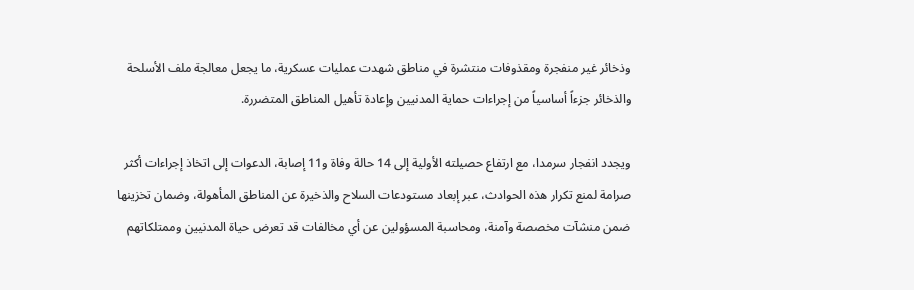وذخائر غير منفجرة ومقذوفات منتشرة في مناطق شهدت عمليات عسكرية، ما يجعل معالجة ملف الأسلحة والذخائر جزءاً أساسياً من إجراءات حماية المدنيين وإعادة تأهيل المناطق المتضررة.

ويجدد انفجار سرمدا، مع ارتفاع حصيلته الأولية إلى 14 حالة وفاة و11 إصابة، الدعوات إلى اتخاذ إجراءات أكثر صرامة لمنع تكرار هذه الحوادث، عبر إبعاد مستودعات السلاح والذخيرة عن المناطق المأهولة، وضمان تخزينها ضمن منشآت مخصصة وآمنة، ومحاسبة المسؤولين عن أي مخالفات قد تعرض حياة المدنيين وممتلكاتهم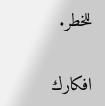للخطر.

افكارك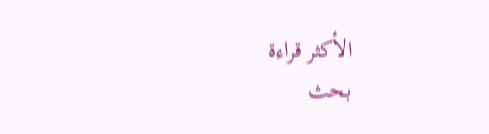الأكثر قراءة
بحث